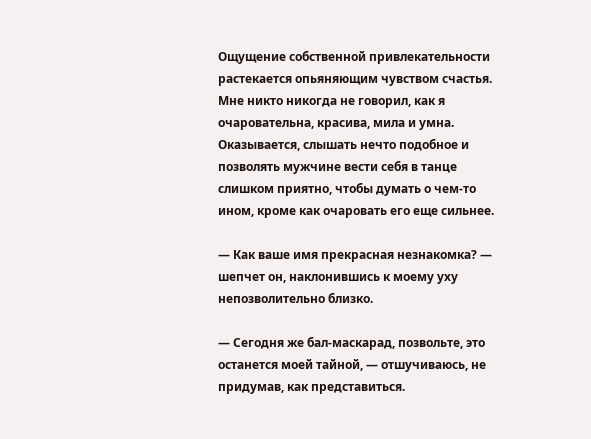Ощущение собственной привлекательности растекается опьяняющим чувством счастья. Мне никто никогда не говорил, как я очаровательна, красива, мила и умна. Оказывается, слышать нечто подобное и позволять мужчине вести себя в танце слишком приятно, чтобы думать о чем-то ином, кроме как очаровать его еще сильнее.

— Как ваше имя прекрасная незнакомка? — шепчет он, наклонившись к моему уху непозволительно близко.

— Сегодня же бал-маскарад, позвольте, это останется моей тайной, — отшучиваюсь, не придумав, как представиться.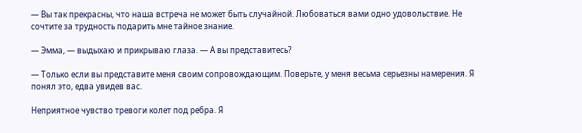— Вы так прекрасны, что наша встреча не может быть случайной. Любоваться вами одно удовольствие. Не сочтите за трудность подарить мне тайное знание.

— Эмма, — выдыхаю и прикрываю глаза. — А вы представитесь?

— Только если вы представите меня своим сопровождающим. Поверьте, у меня весьма серьезны намерения. Я понял это, едва увидев вас.

Неприятное чувство тревоги колет под ребра. Я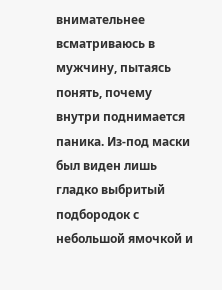внимательнее всматриваюсь в мужчину, пытаясь понять, почему внутри поднимается паника. Из-под маски был виден лишь гладко выбритый подбородок с небольшой ямочкой и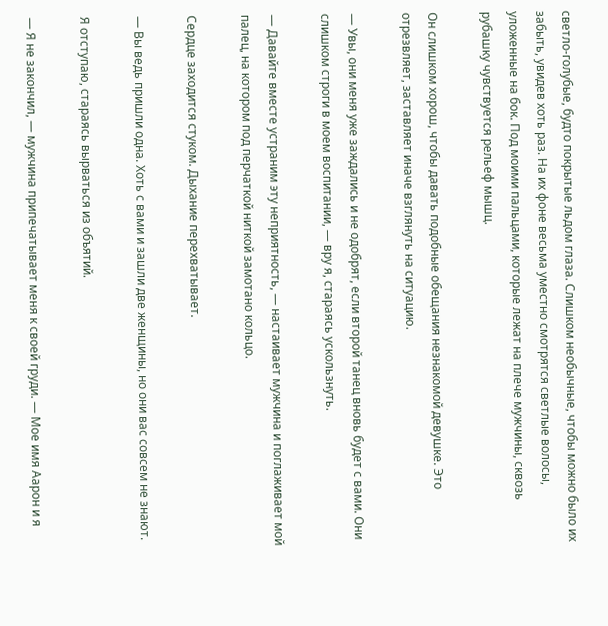светло-голубые, будто покрытые льдом глаза. Слишком необычные, чтобы можно было их забыть, увидев хоть раз. На их фоне весьма уместно смотрятся светлые волосы, уложенные на бок. Под моими пальцами, которые лежат на плече мужчины, сквозь рубашку чувствуется рельеф мышц.

Он слишком хорош, чтобы давать подобные обещания незнакомой девушке. Это отрезвляет, заставляет иначе взглянуть на ситуацию.

— Увы, они меня уже заждались и не одобрят, если второй танец вновь будет с вами. Они слишком строги в моем воспитании, — вру я, стараясь ускользнуть.

— Давайте вместе устраним эту неприятность, — настаивает мужчина и поглаживает мой палец, на котором под перчаткой ниткой замотано кольцо.

Сердце заходится стуком. Дыхание перехватывает.

— Вы ведь пришли одна. Хоть с вами и зашли две женщины, но они вас совсем не знают.

Я отступаю, стараясь вырваться из объятий.

— Я не закончил, — мужчина припечатывает меня к своей груди. — Мое имя Аарон и я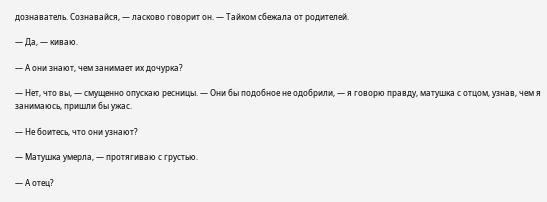дознаватель. Сознавайся, — ласково говорит он. — Тайком сбежала от родителей.

— Да, — киваю.

— А они знают, чем занимает их дочурка?

— Нет, что вы, — смущенно опускаю ресницы. — Они бы подобное не одобрили, — я говорю правду, матушка с отцом, узнав, чем я занимаюсь, пришли бы ужас.

— Не боитесь, что они узнают?

— Матушка умерла, — протягиваю с грустью.

— А отец?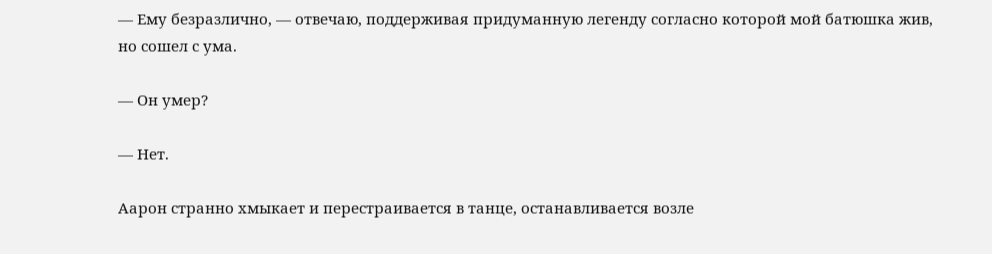— Ему безразлично, — отвечаю, поддерживая придуманную легенду согласно которой мой батюшка жив, но сошел с ума.

— Он умер?

— Нет.

Аарон странно хмыкает и перестраивается в танце, останавливается возле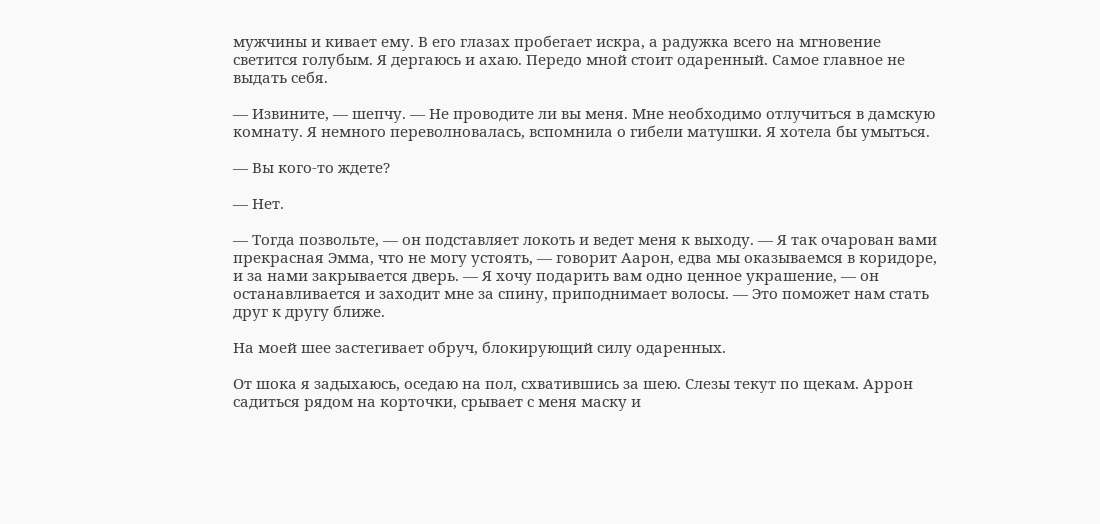мужчины и кивает ему. В его глазах пробегает искра, а радужка всего на мгновение светится голубым. Я дергаюсь и ахаю. Передо мной стоит одаренный. Самое главное не выдать себя.

— Извините, — шепчу. — Не проводите ли вы меня. Мне необходимо отлучиться в дамскую комнату. Я немного переволновалась, вспомнила о гибели матушки. Я хотела бы умыться.

— Вы кого-то ждете?

— Нет.

— Тогда позвольте, — он подставляет локоть и ведет меня к выходу. — Я так очарован вами прекрасная Эмма, что не могу устоять, — говорит Аарон, едва мы оказываемся в коридоре, и за нами закрывается дверь. — Я хочу подарить вам одно ценное украшение, — он останавливается и заходит мне за спину, приподнимает волосы. — Это поможет нам стать друг к другу ближе.

На моей шее застегивает обруч, блокирующий силу одаренных.

От шока я задыхаюсь, оседаю на пол, схватившись за шею. Слезы текут по щекам. Аррон садиться рядом на корточки, срывает с меня маску и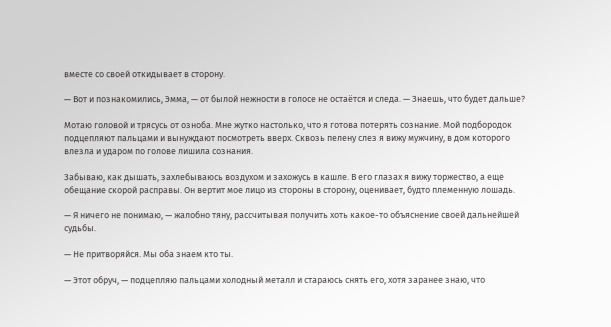вместе со своей откидывает в сторону.

— Вот и познакомились, Эмма, — от былой нежности в голосе не остаётся и следа. — Знаешь, что будет дальше?

Мотаю головой и трясусь от озноба. Мне жутко настолько, что я готова потерять сознание. Мой подбородок подцепляют пальцами и вынуждают посмотреть вверх. Сквозь пелену слез я вижу мужчину, в дом которого влезла и ударом по голове лишила сознания.

Забываю, как дышать, захлебываюсь воздухом и захожусь в кашле. В его глазах я вижу торжество, а еще обещание скорой расправы. Он вертит мое лицо из стороны в сторону, оценивает, будто племенную лошадь.

— Я ничего не понимаю, — жалобно тяну, рассчитывая получить хоть какое-то объяснение своей дальнейшей судьбы.

— Не притворяйся. Мы оба знаем кто ты.

— Этот обруч, — подцепляю пальцами холодный металл и стараюсь снять его, хотя заранее знаю, что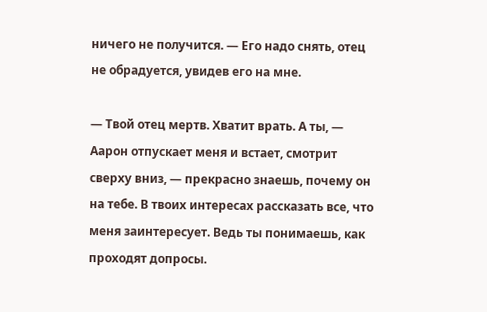ничего не получится. — Его надо снять, отец не обрадуется, увидев его на мне.

— Твой отец мертв. Хватит врать. А ты, — Аарон отпускает меня и встает, смотрит сверху вниз, — прекрасно знаешь, почему он на тебе. В твоих интересах рассказать все, что меня заинтересует. Ведь ты понимаешь, как проходят допросы.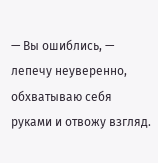— Вы ошиблись, — лепечу неуверенно, обхватываю себя руками и отвожу взгляд.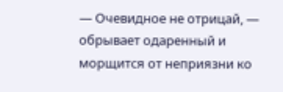— Очевидное не отрицай, — обрывает одаренный и морщится от неприязни ко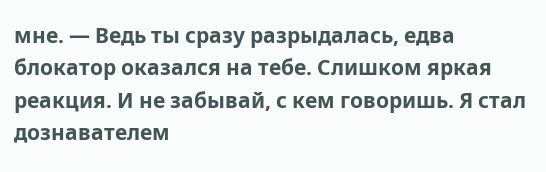мне. — Ведь ты сразу разрыдалась, едва блокатор оказался на тебе. Слишком яркая реакция. И не забывай, с кем говоришь. Я стал дознавателем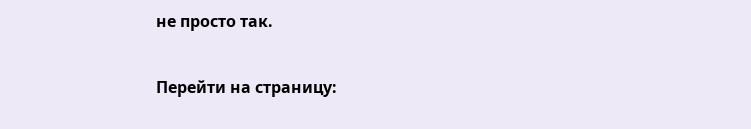не просто так.

Перейти на страницу: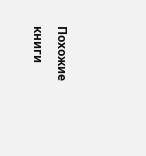Похожие книги